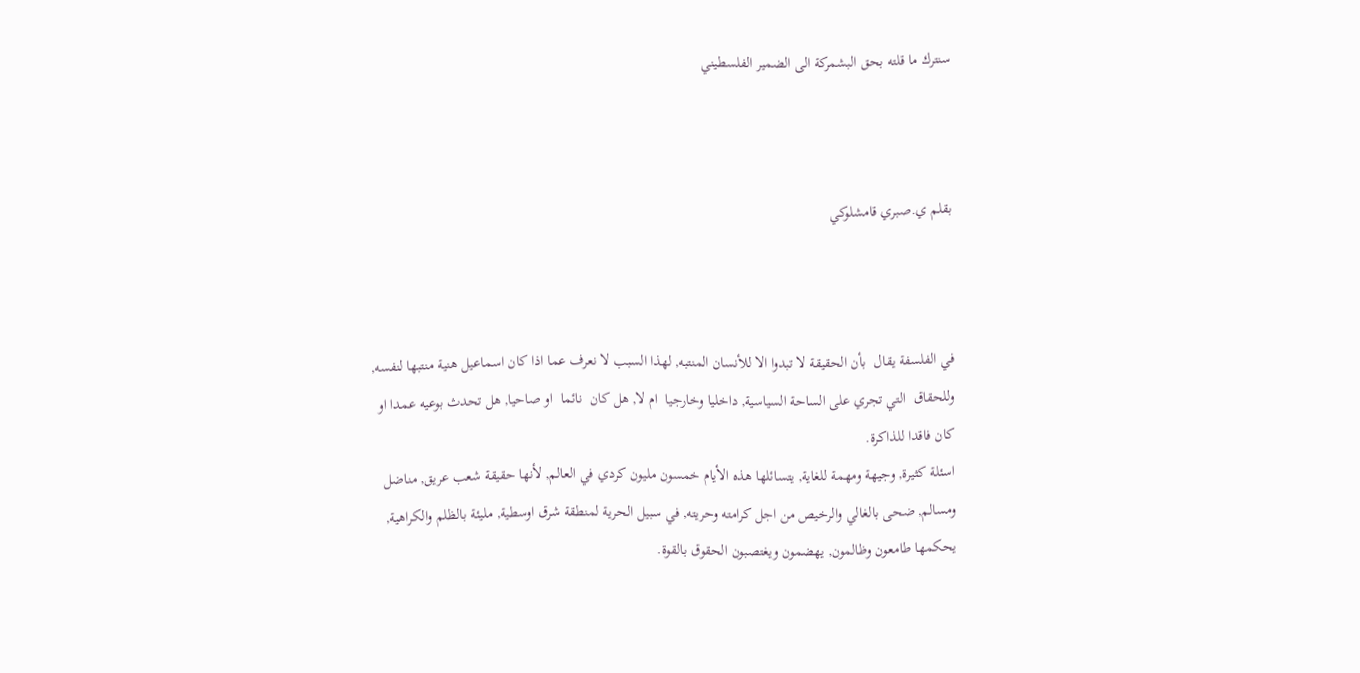سنترك ما قلته بحق البشمركة الى الضمير الفلسطيني



بقلم ي.صبري قامشلوكي



في الفلسفة يقال  بأن الحقيقة لا تبدوا الا للأنسان المنتبه, لهذا السبب لا نعرف عما اذا كان اسماعيل هنية منتبها لنفسه, وللحقاق  التي تجري على الساحة السياسية, داخليا وخارجيا  ام لا, هل كان  نائما  او صاحيا, هل تحدث بوعيه عمدا او كان فاقدا للذاكرة.
اسئلة كثيرة, وجيهة ومهمة للغاية, يتسائلها هذه الأيام خمسون مليون كردي في العالم, لأنها حقيقة شعب عريق, مناضل ومسالم, ضحى بالغالي والرخيص من اجل كرامته وحريته, في سبيل الحرية لمنطقة شرق اوسطية, مليئة بالظلم والكراهية, يحكمها طامعون وظالمون, يهضمون ويغتصبون الحقوق بالقوة.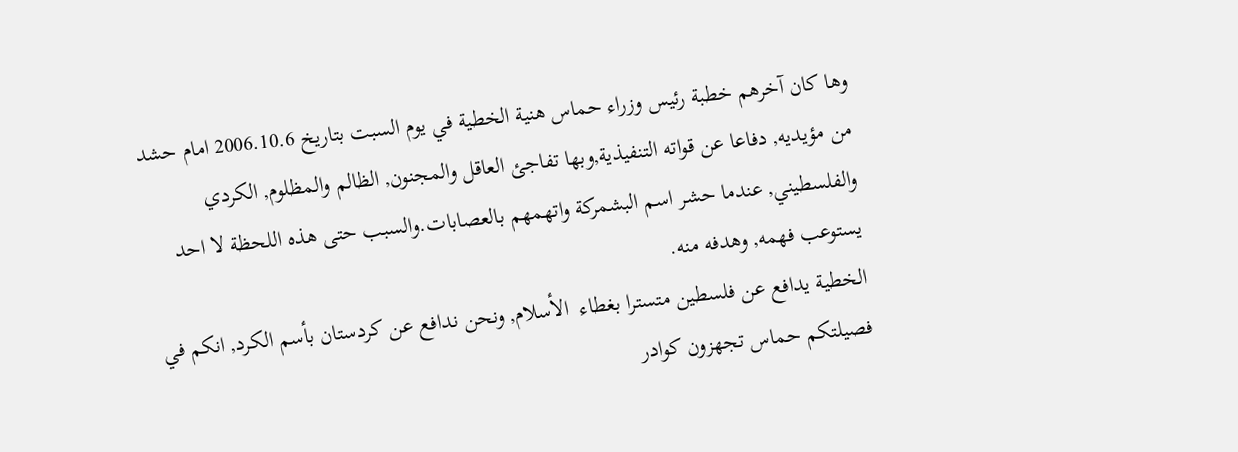وها كان آخرهم خطبة رئيس وزراء حماس هنية الخطية في يوم السبت بتاريخ 2006.10.6 امام حشد من مؤيديه, دفاعا عن قواته التنفيذية,وبها تفاجئ العاقل والمجنون, الظالم والمظلوم, الكردي والفلسطيني, عندما حشر اسم البشمركة واتهمهم بالعصابات.والسبب حتى هذه اللحظة لا احد يستوعب فهمه, وهدفه منه.
الخطية يدافع عن فلسطين متسترا بغطاء  الأسلام, ونحن ندافع عن كردستان بأسم الكرد, انكم في فصيلتكم حماس تجهزون كوادر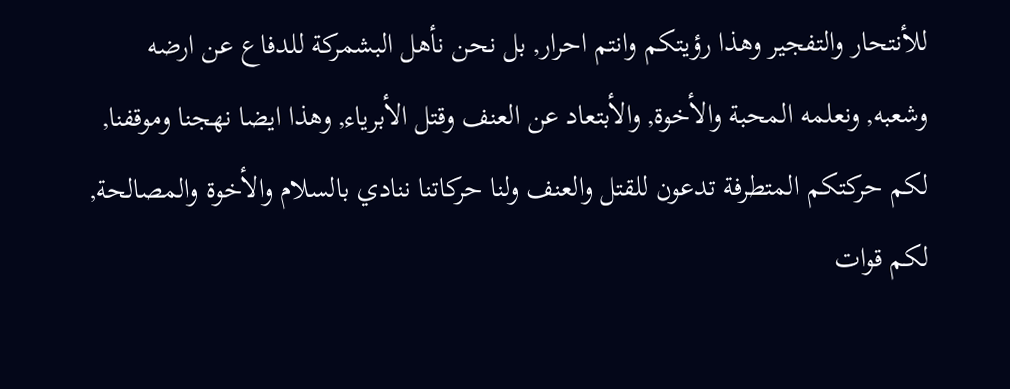للأنتحار والتفجير وهذا رؤيتكم وانتم احرار, بل نحن نأهل البشمركة للدفاع عن ارضه وشعبه, ونعلمه المحبة والأخوة, والأبتعاد عن العنف وقتل الأبرياء, وهذا ايضا نهجنا وموقفنا, لكم حركتكم المتطرفة تدعون للقتل والعنف ولنا حركاتنا ننادي بالسلام والأخوة والمصالحة, لكم قوات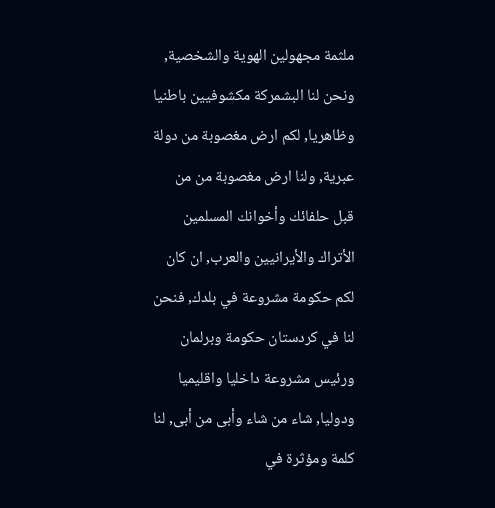ملثمة مجهولين الهوية والشخصية, ونحن لنا البشمركة مكشوفيين باطنيا وظاهريا, لكم ارض مغصوبة من دولة عبرية, ولنا ارض مغصوبة من من قبل حلفائك وأخوانك المسلمين الأتراك والأيرانيين والعرب, ان كان لكم حكومة مشروعة في بلدك, فنحن لنا في كردستان حكومة وبرلمان ورئيس مشروعة داخليا واقليميا ودوليا, شاء من شاء وأبى من أبى, لنا كلمة ومؤثرة في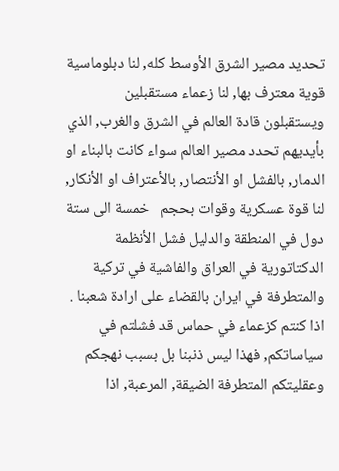تحديد مصير الشرق الأوسط كله, لنا دبلوماسية قوية معترف بها, لنا زعماء مستقبلين ويستقبلون قادة العالم في الشرق والغرب, الذي بأيديهم تحدد مصير العالم سواء كانت بالبناء او الدمار, بالفشل او الأنتصار, بالأعتراف او الأنكار, لنا قوة عسكرية وقوات بحجم   خمسة الى ستة دول في المنطقة والدليل فشل الأنظمة الدكتاتورية في العراق والفاشية في تركية والمتطرفة في ايران بالقضاء على ارادة شعبنا .
اذا كنتم كزعماء في حماس قد فشلتم في سياساتكم, فهذا ليس ذنبنا بل بسبب نهجكم  وعقليتكم المتطرفة الضيقة, المرعبة, اذا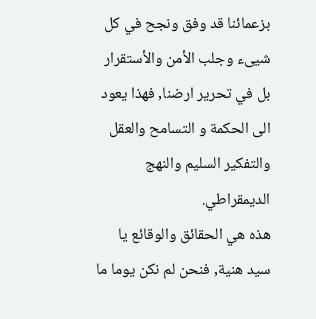بزعمائنا قد وفق ونجح في كل شيىء وجلب الأمن والأستقرار بل في تحرير ارضنا, فهذا يعود الى الحكمة و التسامح والعقل والتفكير السليم والنهج الديمقراطي.
هذه هي الحقائق والوقائع يا سيد هنية, فنحن لم نكن يوما ما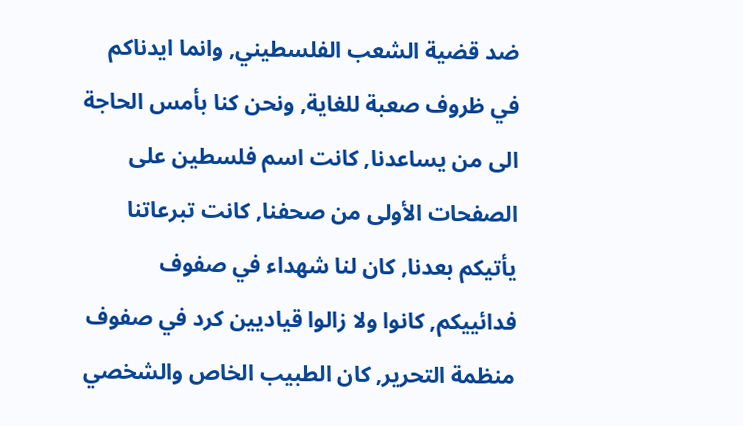ضد قضية الشعب الفلسطيني, وانما ايدناكم في ظروف صعبة للغاية, ونحن كنا بأمس الحاجة الى من يساعدنا, كانت اسم فلسطين على الصفحات الأولى من صحفنا, كانت تبرعاتنا يأتيكم بعدنا, كان لنا شهداء في صفوف فدائييكم, كانوا ولا زالوا قياديين كرد في صفوف منظمة التحرير, كان الطبيب الخاص والشخصي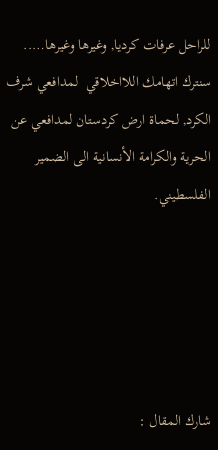للراحل عرفات كرديا, وغيرها وغيرها…..
سنترك اتهامك اللااخلاقي  لمدافعي شرف الكرد, لحماة ارض كردستان لمدافعي عن الحرية والكرامة الأنسانية الى الضمير الفلسطيني.





شارك المقال :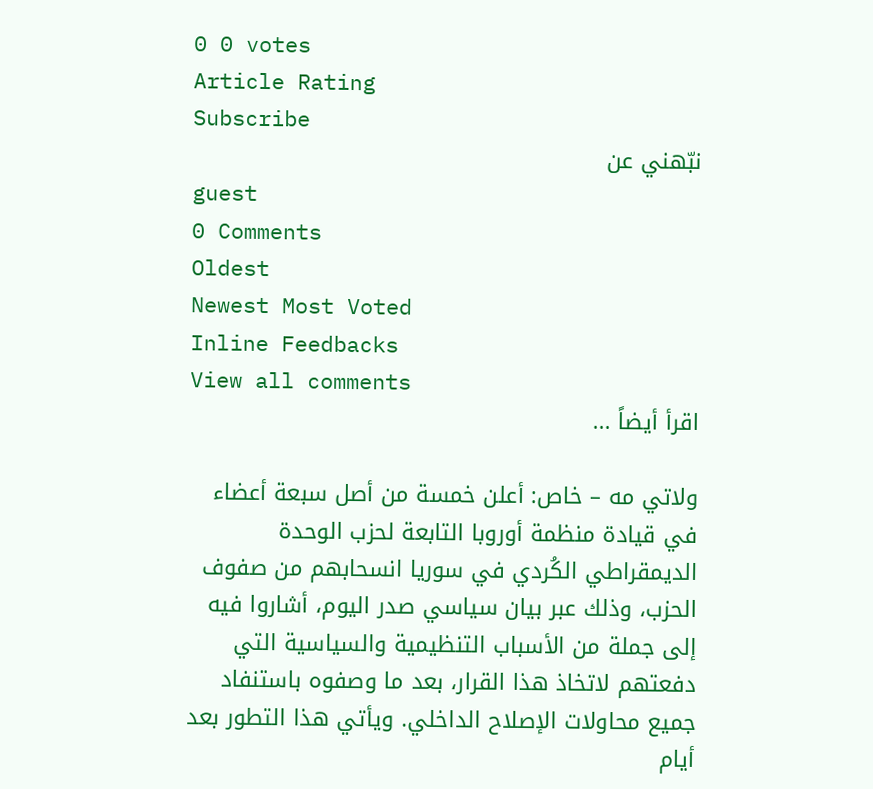0 0 votes
Article Rating
Subscribe
نبّهني عن
guest
0 Comments
Oldest
Newest Most Voted
Inline Feedbacks
View all comments
اقرأ أيضاً ...

ولاتي مه – خاص: أعلن خمسة من أصل سبعة أعضاء في قيادة منظمة أوروبا التابعة لحزب الوحدة الديمقراطي الكُردي في سوريا انسحابهم من صفوف الحزب، وذلك عبر بيان سياسي صدر اليوم، أشاروا فيه إلى جملة من الأسباب التنظيمية والسياسية التي دفعتهم لاتخاذ هذا القرار، بعد ما وصفوه باستنفاد جميع محاولات الإصلاح الداخلي. ويأتي هذا التطور بعد أيام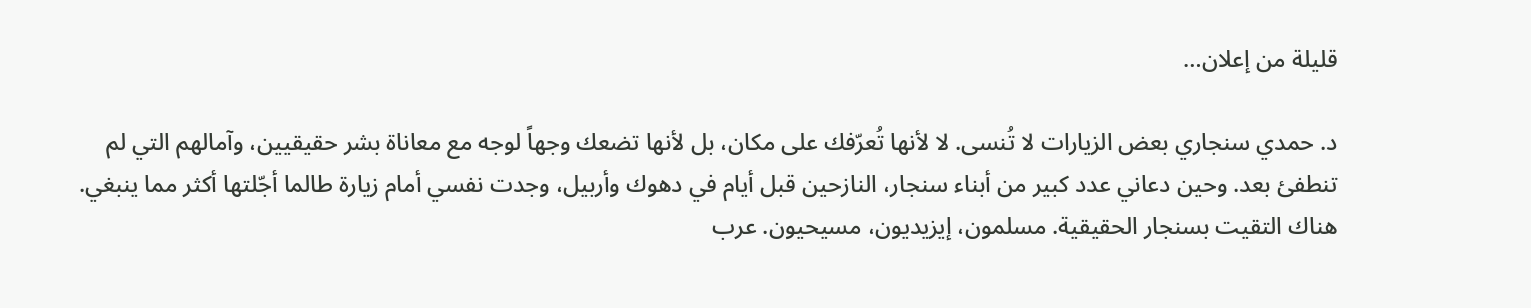قليلة من إعلان…

د. حمدي سنجاري بعض الزيارات لا تُنسى. لا لأنها تُعرّفك على مكان، بل لأنها تضعك وجهاً لوجه مع معاناة بشر حقيقيين، وآمالهم التي لم تنطفئ بعد. وحين دعاني عدد كبير من أبناء سنجار، النازحين قبل أيام في دهوك وأربيل، وجدت نفسي أمام زيارة طالما أجّلتها أكثر مما ينبغي. هناك التقيت بسنجار الحقيقية. مسلمون، إيزيديون، مسيحيون. عرب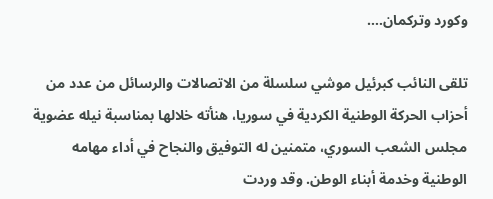وكورد وتركمان….

تلقى النائب كبرئيل موشي سلسلة من الاتصالات والرسائل من عدد من أحزاب الحركة الوطنية الكردية في سوريا، هنأته خلالها بمناسبة نيله عضوية مجلس الشعب السوري، متمنين له التوفيق والنجاح في أداء مهامه الوطنية وخدمة أبناء الوطن. وقد وردت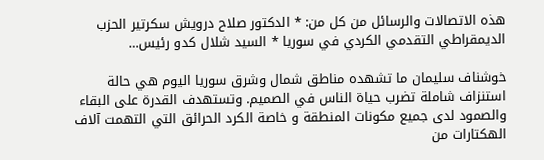هذه الاتصالات والرسائل من كل من: * الدكتور صلاح درويش سكرتير الحزب الديمقراطي التقدمي الكردي في سوريا * السيد شلال كدو رئيس…

خوشناف سليمان ما تشهده مناطق شمال وشرق سوريا اليوم هي حالة استنزاف شاملة تضرب حياة الناس في الصميم. وتستهدف القدرة على البقاء والصمود لدى جميع مكونات المنطقة و خاصة الكرد الحرائق التي التهمت آلاف الهكتارات من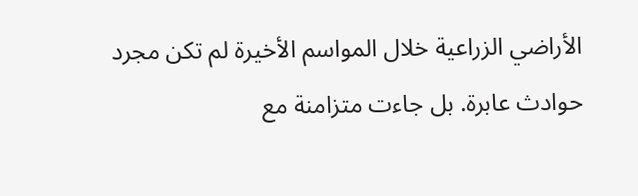الأراضي الزراعية خلال المواسم الأخيرة لم تكن مجرد حوادث عابرة. بل جاءت متزامنة مع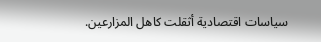سياسات اقتصادية أثقلت كاهل المزارعين.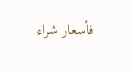فأسعار شراء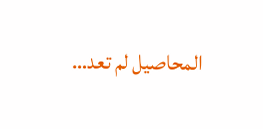المحاصيل لم تعد…